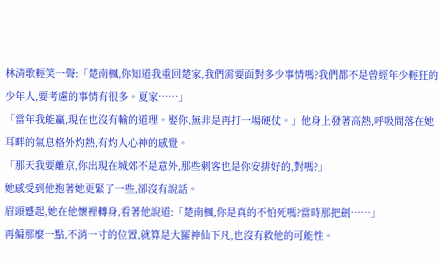林清歌輕笑一聲:「楚南楓,你知道我重回楚家,我們需要面對多少事情嗎?我們都不是曾經年少輕狂的少年人,要考慮的事情有很多。夏家……」
「當年我能贏,現在也沒有輸的道理。娶你,無非是再打一場硬仗。」他身上發著高熱,呼吸間落在她耳畔的氣息格外灼熱,有灼人心神的感覺。
「那天我要離京,你出現在城郊不是意外,那些刺客也是你安排好的,對嗎?」
她感受到他抱著她更緊了一些,卻沒有說話。
眉頭蹙起,她在他懷裡轉身,看著他說道:「楚南楓,你是真的不怕死嗎?當時那把劍……」
再偏那麼一點,不消一寸的位置,就算是大羅神仙下凡,也沒有救他的可能性。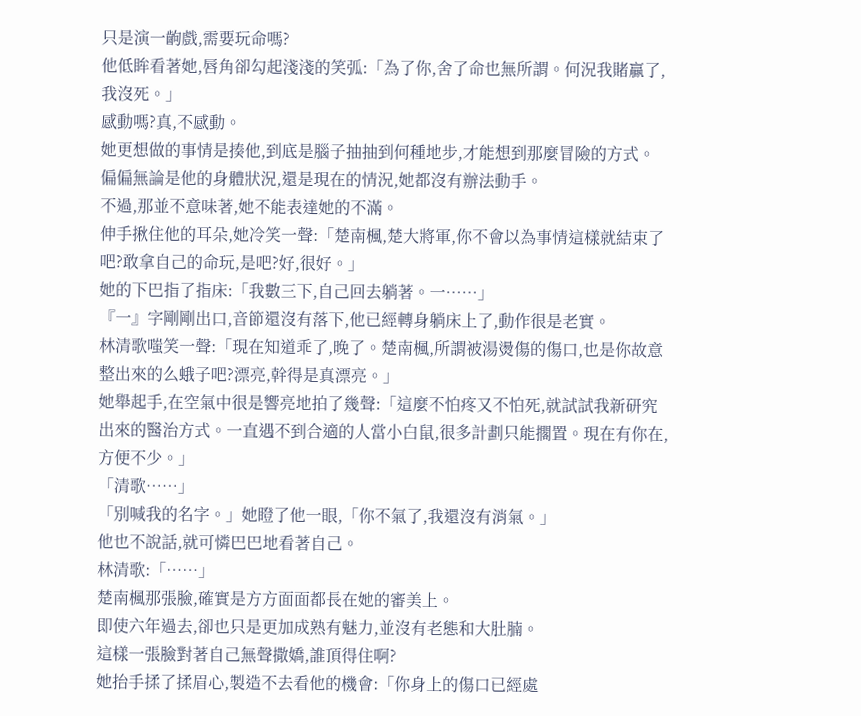只是演一齣戲,需要玩命嗎?
他低眸看著她,唇角卻勾起淺淺的笑弧:「為了你,舍了命也無所謂。何況我賭贏了,我沒死。」
感動嗎?真,不感動。
她更想做的事情是揍他,到底是腦子抽抽到何種地步,才能想到那麼冒險的方式。
偏偏無論是他的身體狀況,還是現在的情況,她都沒有辦法動手。
不過,那並不意味著,她不能表達她的不滿。
伸手揪住他的耳朵,她冷笑一聲:「楚南楓,楚大將軍,你不會以為事情這樣就結束了吧?敢拿自己的命玩,是吧?好,很好。」
她的下巴指了指床:「我數三下,自己回去躺著。一……」
『一』字剛剛出口,音節還沒有落下,他已經轉身躺床上了,動作很是老實。
林清歌嗤笑一聲:「現在知道乖了,晚了。楚南楓,所謂被湯燙傷的傷口,也是你故意整出來的么蛾子吧?漂亮,幹得是真漂亮。」
她舉起手,在空氣中很是響亮地拍了幾聲:「這麼不怕疼又不怕死,就試試我新研究出來的醫治方式。一直遇不到合適的人當小白鼠,很多計劃只能擱置。現在有你在,方便不少。」
「清歌……」
「別喊我的名字。」她瞪了他一眼,「你不氣了,我還沒有消氣。」
他也不說話,就可憐巴巴地看著自己。
林清歌:「……」
楚南楓那張臉,確實是方方面面都長在她的審美上。
即使六年過去,卻也只是更加成熟有魅力,並沒有老態和大肚腩。
這樣一張臉對著自己無聲撒嬌,誰頂得住啊?
她抬手揉了揉眉心,製造不去看他的機會:「你身上的傷口已經處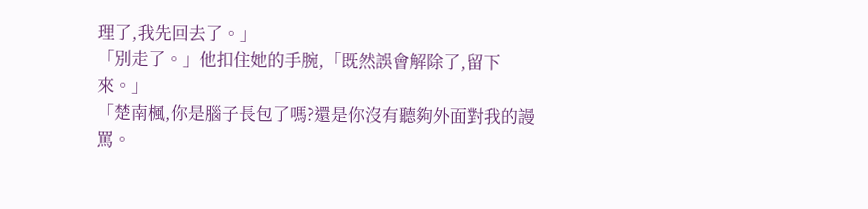理了,我先回去了。」
「別走了。」他扣住她的手腕,「既然誤會解除了,留下來。」
「楚南楓,你是腦子長包了嗎?還是你沒有聽夠外面對我的謾罵。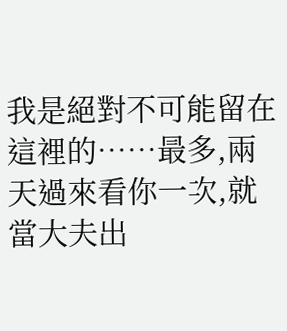我是絕對不可能留在這裡的……最多,兩天過來看你一次,就當大夫出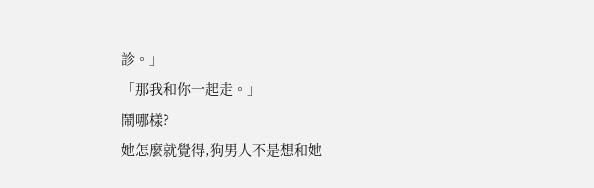診。」
「那我和你一起走。」
鬧哪樣?
她怎麼就覺得,狗男人不是想和她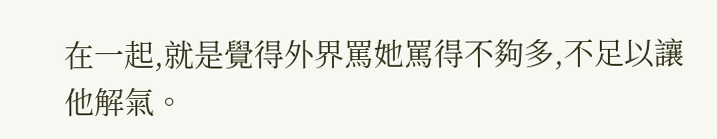在一起,就是覺得外界罵她罵得不夠多,不足以讓他解氣。